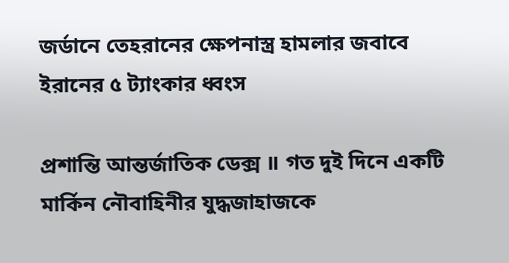জর্ডানে তেহরানের ক্ষেপনাস্ত্র হামলার জবাবে ইরানের ৫ ট্যাংকার ধ্বংস

প্রশান্তি আন্তর্জাতিক ডেক্স ॥ গত দুই দিনে একটি মার্কিন নৌবাহিনীর যুদ্ধজাহাজকে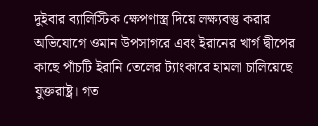দুইবার ব্যালিস্টিক ক্ষেপণাস্ত্র দিয়ে লক্ষ্যবস্তু করার অভিযোগে ওমান উপসাগরে এবং ইরানের খার্গ দ্বীপের কাছে পাঁচটি ইরানি তেলের ট্যাংকারে হামলা চালিয়েছে যুক্তরাষ্ট্র। গত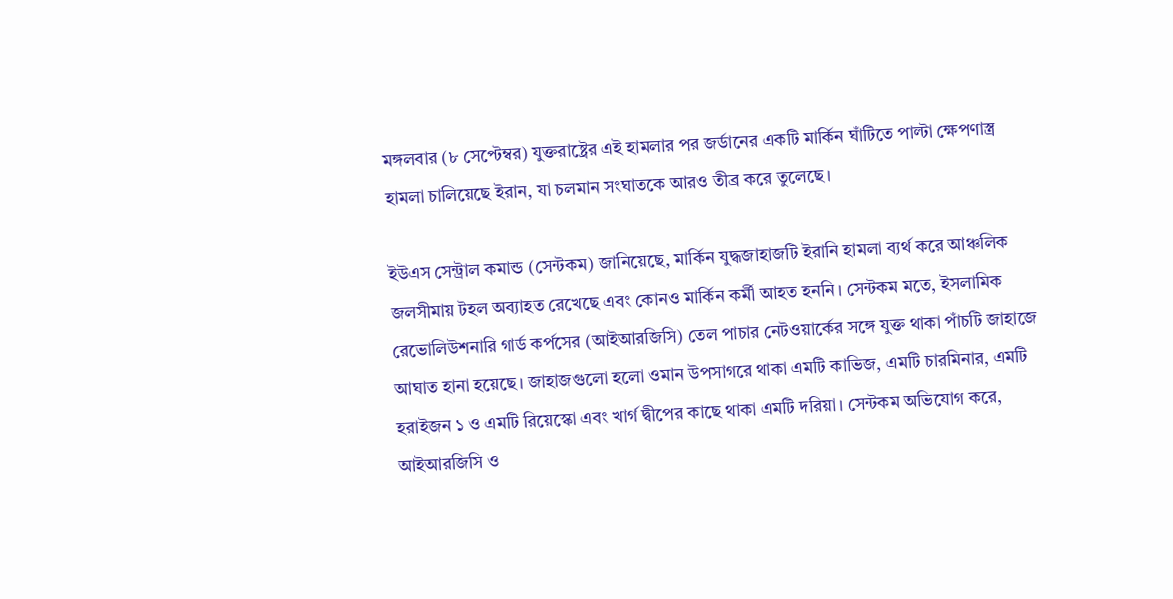মঙ্গলবার (৮ সেপ্টেম্বর) যুক্তরাষ্ট্রের এই হামলার পর জর্ডানের একটি মার্কিন ঘাঁটিতে পাল্টা ক্ষেপণাস্ত্র হামলা চালিয়েছে ইরান, যা চলমান সংঘাতকে আরও তীব্র করে তুলেছে।

ইউএস সেন্ট্রাল কমান্ড (সেন্টকম) জানিয়েছে, মার্কিন যুদ্ধজাহাজটি ইরানি হামলা ব্যর্থ করে আঞ্চলিক জলসীমায় টহল অব্যাহত রেখেছে এবং কোনও মার্কিন কর্মী আহত হননি। সেন্টকম মতে, ইসলামিক রেভোলিউশনারি গার্ড কর্পসের (আইআরজিসি) তেল পাচার নেটওয়ার্কের সঙ্গে যুক্ত থাকা পাঁচটি জাহাজে আঘাত হানা হয়েছে। জাহাজগুলো হলো ওমান উপসাগরে থাকা এমটি কাভিজ, এমটি চারমিনার, এমটি হরাইজন ১ ও এমটি রিয়েস্কো এবং খার্গ দ্বীপের কাছে থাকা এমটি দরিয়া। সেন্টকম অভিযোগ করে, আইআরজিসি ও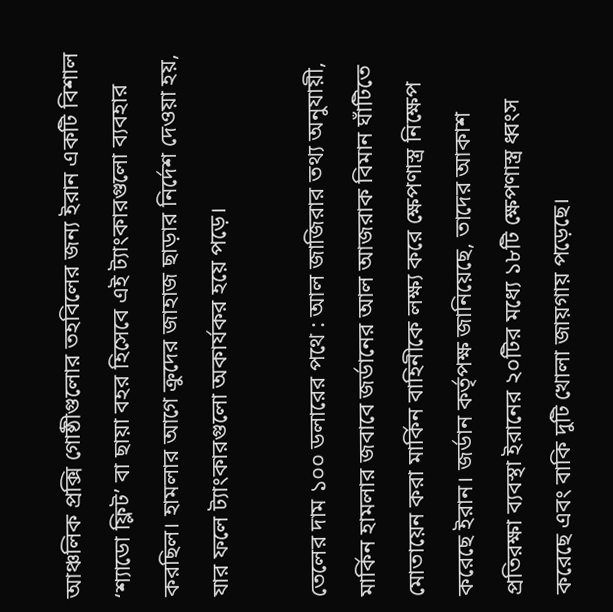আঞ্চলিক প্রক্সি গোষ্ঠীগুলোর তহবিলের জন্য ইরান একটি বিশাল ‘শ্যাডো ফ্লিট’ বা ছায়া বহর হিসেবে এই ট্যাংকারগুলো ব্যবহার করছিল। হামলার আগে ক্রুদের জাহাজ ছাড়ার নির্দেশ দেওয়া হয়, যার ফলে ট্যাংকারগুলো অকার্যকর হয়ে পড়ে।

তেলের দাম ১০০ ডলারের পথে : আল জাজিরার তথ্য অনুযায়ী, মার্কিন হামলার জবাবে জর্ডানের আল আজরাক বিমান ঘাঁটিতে মোতায়েন করা মার্কিন বাহিনীকে লক্ষ্য করে ক্ষেপণাস্ত্র নিক্ষেপ করেছে ইরান। জর্ডান কর্তৃপক্ষ জানিয়েছে, তাদের আকাশ প্রতিরক্ষা ব্যবস্থা ইরানের ২০টির মধ্যে ১৮টি ক্ষেপণাস্ত্র ধ্বংস করেছে এবং বাকি দুটি খোলা জায়গায় পড়েছে।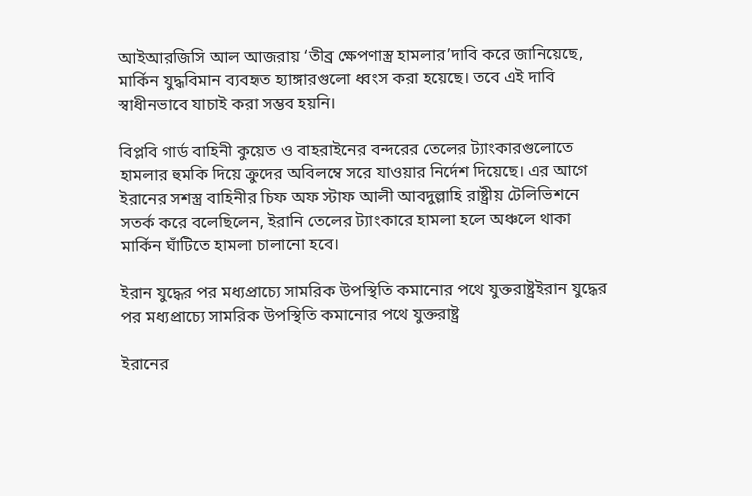আইআরজিসি আল আজরায় ‘তীব্র ক্ষেপণাস্ত্র হামলার’দাবি করে জানিয়েছে, মার্কিন যুদ্ধবিমান ব্যবহৃত হ্যাঙ্গারগুলো ধ্বংস করা হয়েছে। তবে এই দাবি স্বাধীনভাবে যাচাই করা সম্ভব হয়নি।

বিপ্লবি গার্ড বাহিনী কুয়েত ও বাহরাইনের বন্দরের তেলের ট্যাংকারগুলোতে হামলার হুমকি দিয়ে ক্রুদের অবিলম্বে সরে যাওয়ার নির্দেশ দিয়েছে। এর আগে ইরানের সশস্ত্র বাহিনীর চিফ অফ স্টাফ আলী আবদুল্লাহি রাষ্ট্রীয় টেলিভিশনে সতর্ক করে বলেছিলেন, ইরানি তেলের ট্যাংকারে হামলা হলে অঞ্চলে থাকা মার্কিন ঘাঁটিতে হামলা চালানো হবে।

ইরান যুদ্ধের পর মধ্যপ্রাচ্যে সামরিক উপস্থিতি কমানোর পথে যুক্তরাষ্ট্রইরান যুদ্ধের পর মধ্যপ্রাচ্যে সামরিক উপস্থিতি কমানোর পথে যুক্তরাষ্ট্র

ইরানের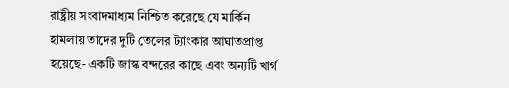রাষ্ট্রীয় সংবাদমাধ্যম নিশ্চিত করেছে যে মার্কিন হামলায় তাদের দুটি তেলের ট্যাংকার আঘাতপ্রাপ্ত হয়েছে- একটি জাস্ক বন্দরের কাছে এবং অন্যটি খার্গ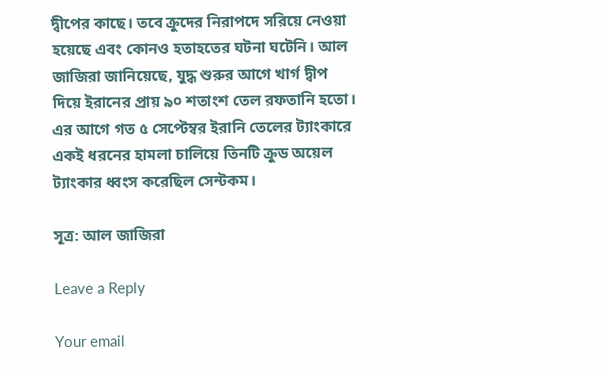দ্বীপের কাছে। তবে ক্রুদের নিরাপদে সরিয়ে নেওয়া হয়েছে এবং কোনও হতাহতের ঘটনা ঘটেনি। আল জাজিরা জানিয়েছে, যুদ্ধ শুরুর আগে খার্গ দ্বীপ দিয়ে ইরানের প্রায় ৯০ শতাংশ তেল রফতানি হতো। এর আগে গত ৫ সেপ্টেম্বর ইরানি তেলের ট্যাংকারে একই ধরনের হামলা চালিয়ে তিনটি ক্রুড অয়েল ট্যাংকার ধ্বংস করেছিল সেন্টকম।

সূত্র: আল জাজিরা

Leave a Reply

Your email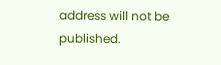address will not be published.